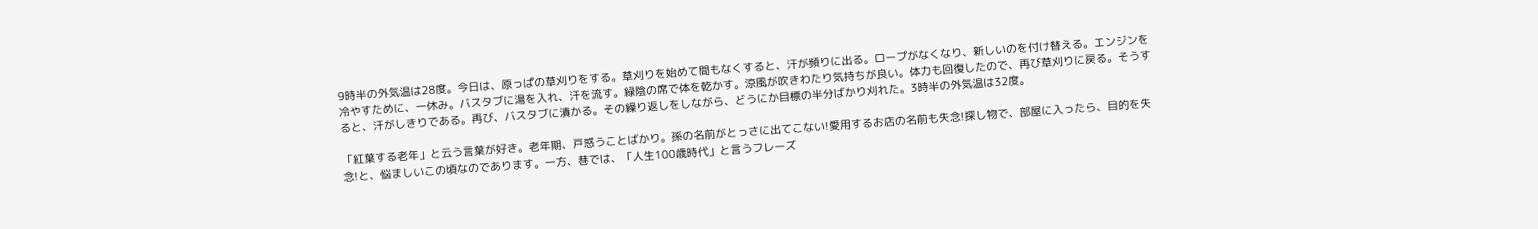9時半の外気温は28度。今日は、原っぱの草刈りをする。草刈りを始めて間もなくすると、汗が頻りに出る。ロープがなくなり、新しいのを付け替える。エンジンを冷やすために、一休み。バスタブに湯を入れ、汗を流す。緑陰の席で体を乾かす。涼風が吹きわたり気持ちが良い。体力も回復したので、再び草刈りに戻る。そうすると、汗がしきりである。再び、バスタブに漬かる。その繰り返しをしながら、どうにか目標の半分ばかり刈れた。3時半の外気温は32度。

「紅葉する老年」と云う言葉が好き。老年期、戸惑うことばかり。孫の名前がとっさに出てこない!愛用するお店の名前も失念!探し物で、部屋に入ったら、目的を失念!と、悩ましいこの頃なのであります。一方、巷では、「人生100歳時代」と言うフレーズ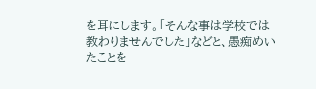を耳にします。「そんな事は学校では教わりませんでした」などと、愚痴めいたことを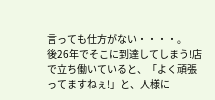言っても仕方がない・・・・。
後26年でそこに到達してしまう!店で立ち働いていると、「よく頑張ってますねぇ!」と、人様に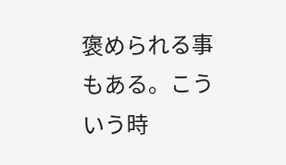褒められる事もある。こういう時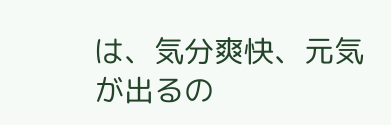は、気分爽快、元気が出るの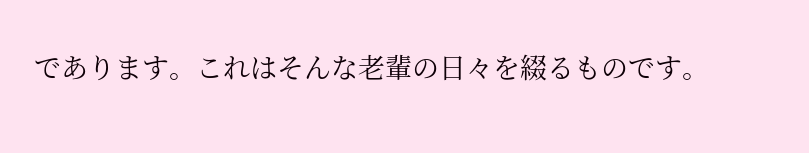であります。これはそんな老輩の日々を綴るものです。